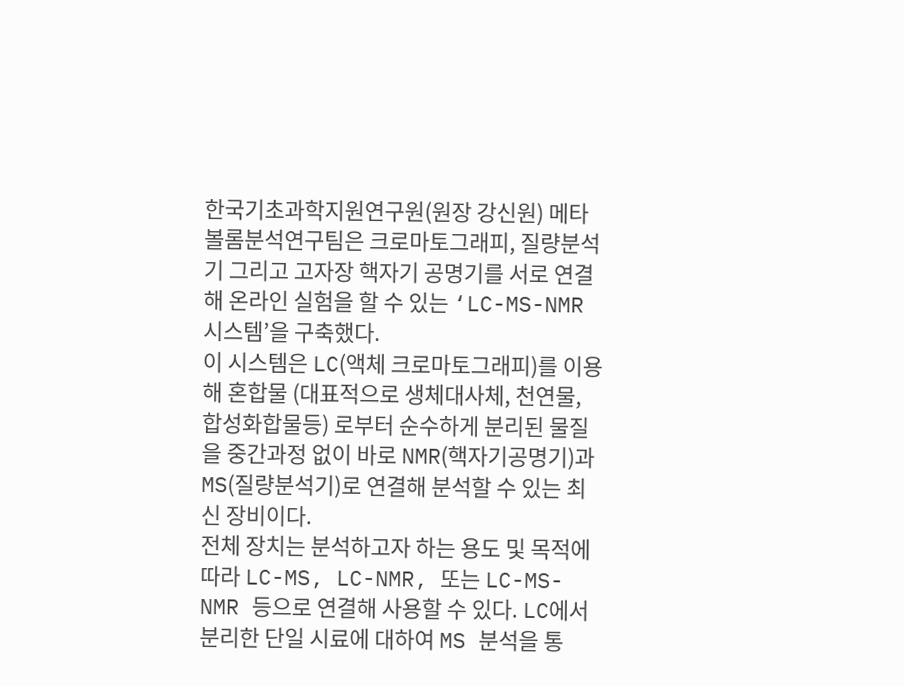한국기초과학지원연구원(원장 강신원) 메타볼롬분석연구팀은 크로마토그래피, 질량분석기 그리고 고자장 핵자기 공명기를 서로 연결해 온라인 실험을 할 수 있는 ‘LC-MS-NMR 시스템’을 구축했다.
이 시스템은 LC(액체 크로마토그래피)를 이용해 혼합물 (대표적으로 생체대사체, 천연물, 합성화합물등) 로부터 순수하게 분리된 물질을 중간과정 없이 바로 NMR(핵자기공명기)과 MS(질량분석기)로 연결해 분석할 수 있는 최신 장비이다.
전체 장치는 분석하고자 하는 용도 및 목적에 따라 LC-MS, LC-NMR, 또는 LC-MS-NMR 등으로 연결해 사용할 수 있다. LC에서 분리한 단일 시료에 대하여 MS 분석을 통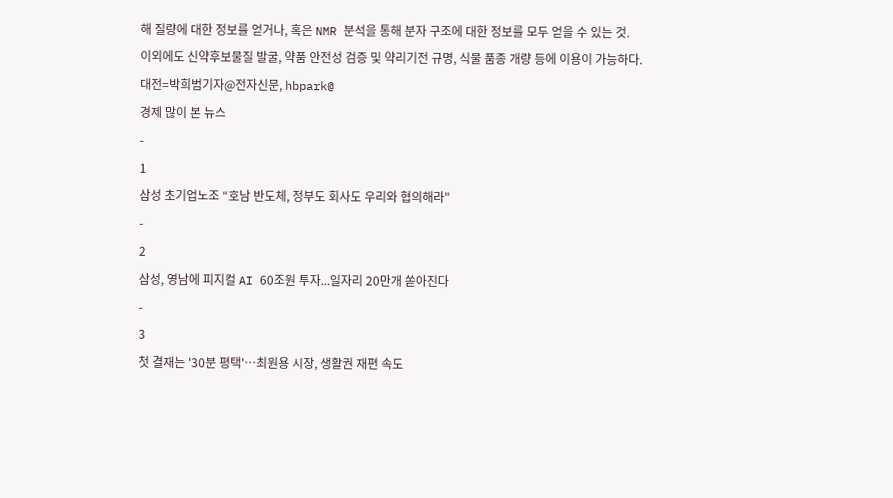해 질량에 대한 정보를 얻거나, 혹은 NMR 분석을 통해 분자 구조에 대한 정보를 모두 얻을 수 있는 것.
이외에도 신약후보물질 발굴, 약품 안전성 검증 및 약리기전 규명, 식물 품종 개량 등에 이용이 가능하다.
대전=박희범기자@전자신문, hbpark@
경제 많이 본 뉴스
-
1
삼성 초기업노조 “호남 반도체, 정부도 회사도 우리와 협의해라"
-
2
삼성, 영남에 피지컬 AI 60조원 투자...일자리 20만개 쏟아진다
-
3
첫 결재는 '30분 평택'…최원용 시장, 생활권 재편 속도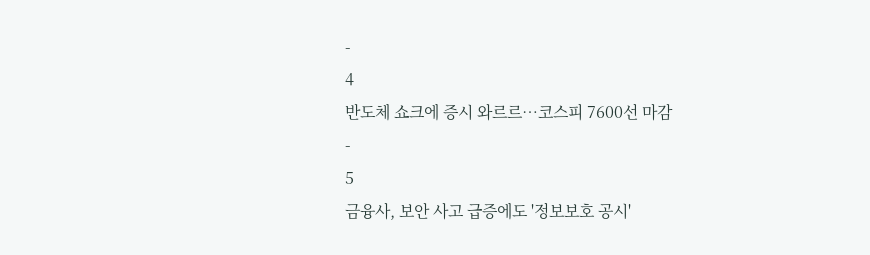-
4
반도체 쇼크에 증시 와르르…코스피 7600선 마감
-
5
금융사, 보안 사고 급증에도 '정보보호 공시'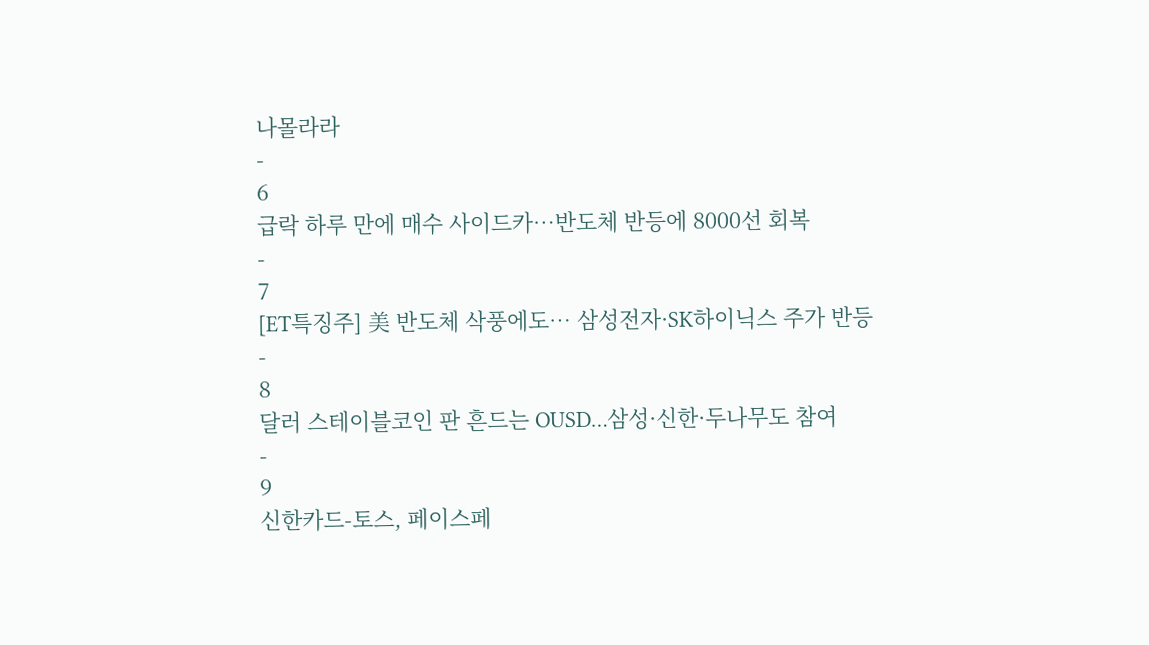나몰라라
-
6
급락 하루 만에 매수 사이드카…반도체 반등에 8000선 회복
-
7
[ET특징주] 美 반도체 삭풍에도… 삼성전자·SK하이닉스 주가 반등
-
8
달러 스테이블코인 판 흔드는 OUSD…삼성·신한·두나무도 참여
-
9
신한카드-토스, 페이스페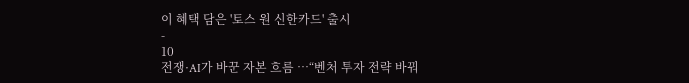이 혜택 담은 '토스 원 신한카드' 출시
-
10
전쟁·AI가 바꾼 자본 흐름 …“벤처 투자 전략 바꿔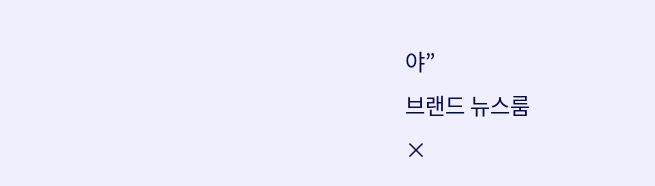야”
브랜드 뉴스룸
×